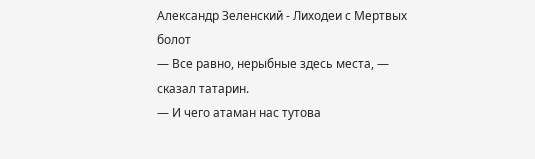Александр Зеленский - Лиходеи с Мертвых болот
— Все равно, нерыбные здесь места, — сказал татарин.
— И чего атаман нас тутова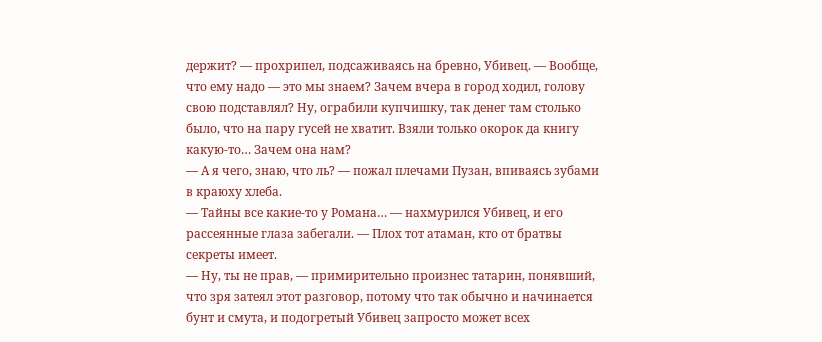держит? — прохрипел, подсаживаясь на бревно, Убивец. — Вообще, что ему надо — это мы знаем? Зачем вчера в город ходил, голову свою подставлял? Ну, ограбили купчишку, так денег там столько было, что на пару гусей не хватит. Взяли только окорок да книгу какую-то… Зачем она нам?
— А я чего, знаю, что ль? — пожал плечами Пузан, впиваясь зубами в краюху хлеба.
— Тайны все какие-то у Романа… — нахмурился Убивец, и его рассеянные глаза забегали. — Плох тот атаман, кто от братвы секреты имеет.
— Ну, ты не прав, — примирительно произнес татарин, понявший, что зря затеял этот разговор, потому что так обычно и начинается бунт и смута, и подогретый Убивец запросто может всех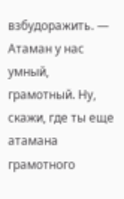взбудоражить. — Атаман у нас умный, грамотный. Ну, скажи, где ты еще атамана грамотного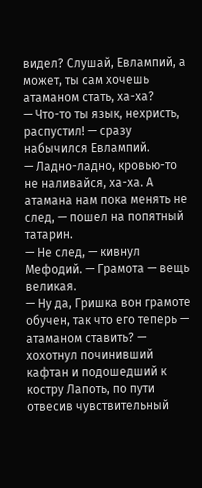видел? Слушай, Евлампий, а может, ты сам хочешь атаманом стать, ха-ха?
— Что-то ты язык, нехристь, распустил! — сразу набычился Евлампий.
— Ладно-ладно, кровью-то не наливайся, ха-ха. А атамана нам пока менять не след, — пошел на попятный татарин.
— Не след, — кивнул Мефодий. — Грамота — вещь великая.
— Ну да, Гришка вон грамоте обучен, так что его теперь — атаманом ставить? — хохотнул починивший кафтан и подошедший к костру Лапоть, по пути отвесив чувствительный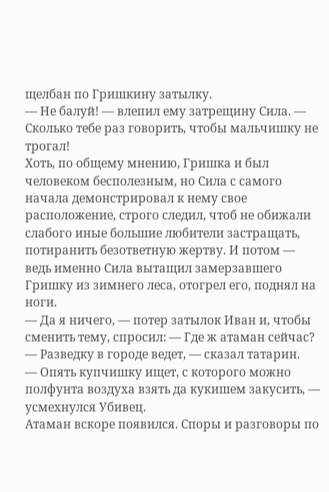щелбан по Гришкину затылку.
— Не балуй! — влепил ему затрещину Сила. — Сколько тебе раз говорить, чтобы мальчишку не трогал!
Хоть, по общему мнению, Гришка и был человеком бесполезным, но Сила с самого начала демонстрировал к нему свое расположение, строго следил, чтоб не обижали слабого иные большие любители застращать, потиранить безответную жертву. И потом — ведь именно Сила вытащил замерзавшего Гришку из зимнего леса, отогрел его, поднял на ноги.
— Да я ничего, — потер затылок Иван и, чтобы сменить тему, спросил: — Где ж атаман сейчас?
— Разведку в городе ведет, — сказал татарин.
— Опять купчишку ищет, с которого можно полфунта воздуха взять да кукишем закусить, — усмехнулся Убивец.
Атаман вскоре появился. Споры и разговоры по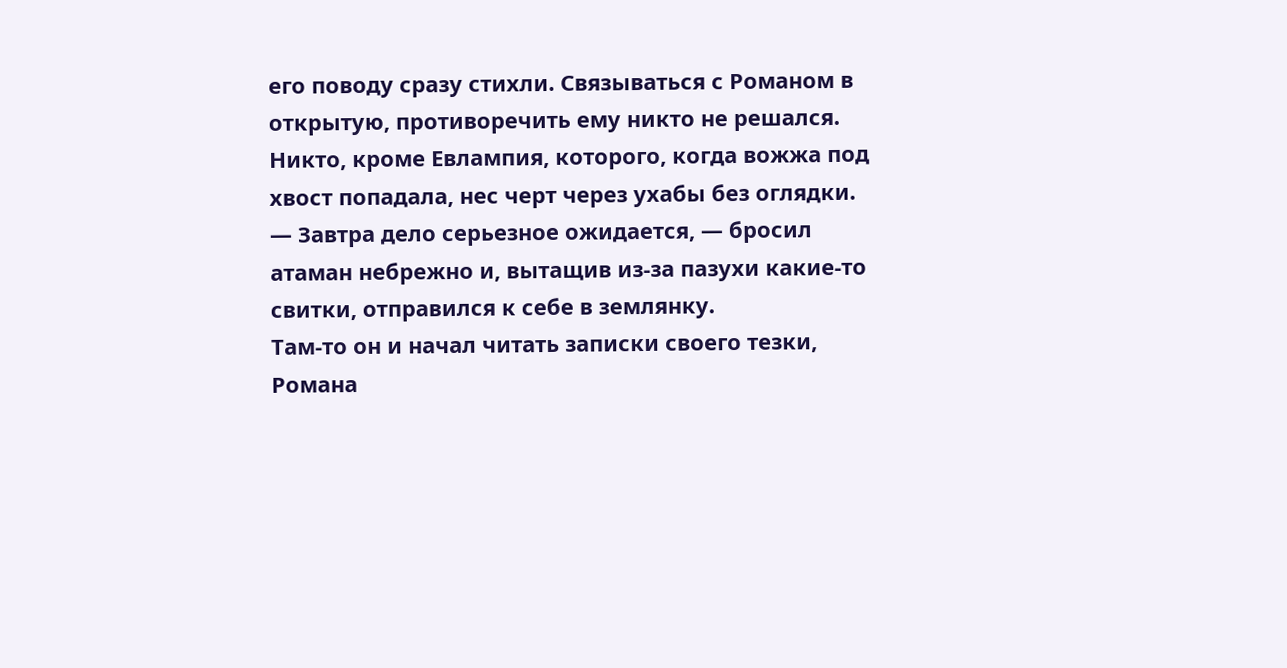его поводу сразу стихли. Связываться с Романом в открытую, противоречить ему никто не решался. Никто, кроме Евлампия, которого, когда вожжа под хвост попадала, нес черт через ухабы без оглядки.
— Завтра дело серьезное ожидается, — бросил атаман небрежно и, вытащив из-за пазухи какие-то свитки, отправился к себе в землянку.
Там-то он и начал читать записки своего тезки, Романа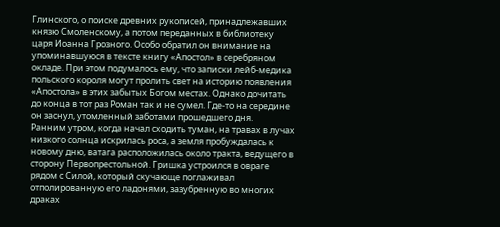Глинского, о поиске древних рукописей, принадлежавших князю Смоленскому, а потом переданных в библиотеку царя Иоанна Грозного. Особо обратил он внимание на упоминавшуюся в тексте книгу «Апостол» в серебряном окладе. При этом подумалось ему, что записки лейб-медика польского короля могут пролить свет на историю появления «Апостола» в этих забытых Богом местах. Однако дочитать до конца в тот раз Роман так и не сумел. Где-то на середине он заснул, утомленный заботами прошедшего дня.
Ранним утром, когда начал сходить туман, на травах в лучах низкого солнца искрилась роса, а земля пробуждалась к новому дню, ватага расположилась около тракта, ведущего в сторону Первопрестольной. Гришка устроился в овраге рядом с Силой, который скучающе поглаживал отполированную его ладонями, зазубренную во многих драках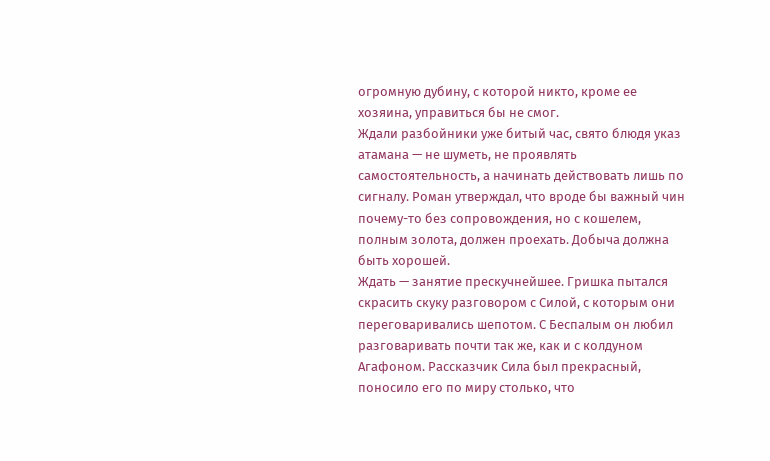огромную дубину, с которой никто, кроме ее хозяина, управиться бы не смог.
Ждали разбойники уже битый час, свято блюдя указ атамана — не шуметь, не проявлять самостоятельность, а начинать действовать лишь по сигналу. Роман утверждал, что вроде бы важный чин почему-то без сопровождения, но с кошелем, полным золота, должен проехать. Добыча должна быть хорошей.
Ждать — занятие прескучнейшее. Гришка пытался скрасить скуку разговором с Силой, с которым они переговаривались шепотом. С Беспалым он любил разговаривать почти так же, как и с колдуном Агафоном. Рассказчик Сила был прекрасный, поносило его по миру столько, что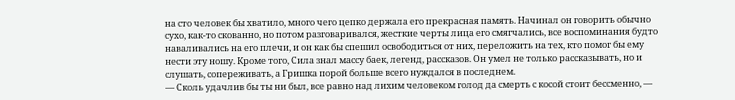на сто человек бы хватило, много чего цепко держала его прекрасная память. Начинал он говорить обычно сухо, как-то скованно, но потом разговаривался, жесткие черты лица его смягчались, все воспоминания будто наваливались на его плечи, и он как бы спешил освободиться от них, переложить на тех, кто помог бы ему нести эту ношу. Кроме того, Сила знал массу баек, легенд, рассказов. Он умел не только рассказывать, но и слушать, сопереживать, а Гришка порой больше всего нуждался в последнем.
— Сколь удачлив бы ты ни был, все равно над лихим человеком голод да смерть с косой стоит бессменно, —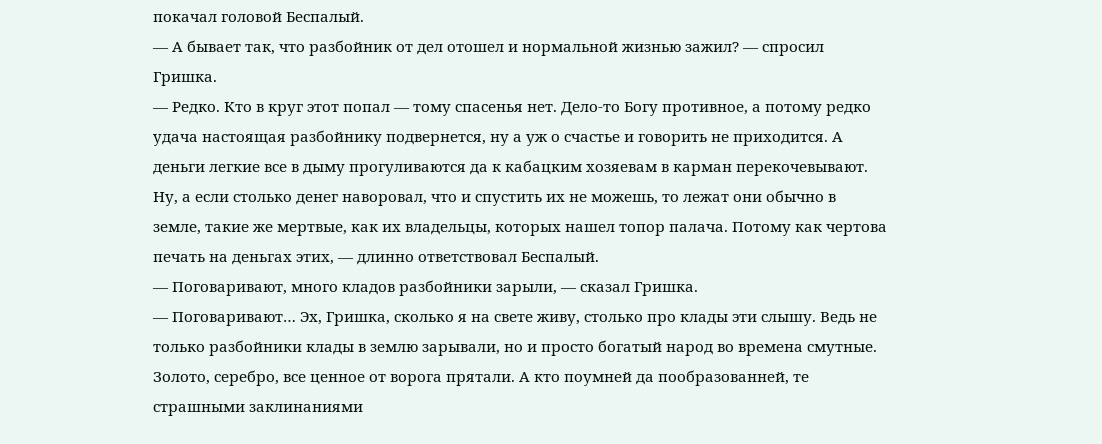покачал головой Беспалый.
— А бывает так, что разбойник от дел отошел и нормальной жизнью зажил? — спросил Гришка.
— Редко. Кто в круг этот попал — тому спасенья нет. Дело-то Богу противное, а потому редко удача настоящая разбойнику подвернется, ну а уж о счастье и говорить не приходится. А деньги легкие все в дыму прогуливаются да к кабацким хозяевам в карман перекочевывают. Ну, а если столько денег наворовал, что и спустить их не можешь, то лежат они обычно в земле, такие же мертвые, как их владельцы, которых нашел топор палача. Потому как чертова печать на деньгах этих, — длинно ответствовал Беспалый.
— Поговаривают, много кладов разбойники зарыли, — сказал Гришка.
— Поговаривают… Эх, Гришка, сколько я на свете живу, столько про клады эти слышу. Ведь не только разбойники клады в землю зарывали, но и просто богатый народ во времена смутные. Золото, серебро, все ценное от ворога прятали. А кто поумней да пообразованней, те страшными заклинаниями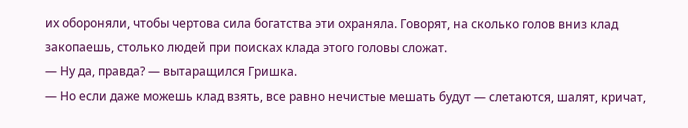их обороняли, чтобы чертова сила богатства эти охраняла. Говорят, на сколько голов вниз клад закопаешь, столько людей при поисках клада этого головы сложат.
— Ну да, правда? — вытаращился Гришка.
— Но если даже можешь клад взять, все равно нечистые мешать будут — слетаются, шалят, кричат,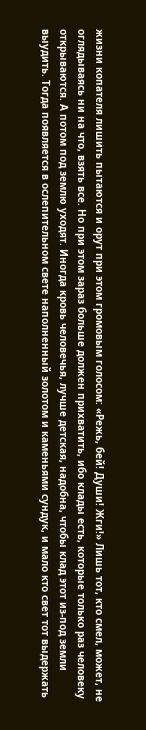жизни копателя лишить пытаются и орут при этом громовым голосом: «Режь, бей! Души! Жги!» Лишь тот, кто смел, может, не оглядываясь ни на что, взять все. Но при этом зараз больше должен прихватить, ибо клады есть, которые только раз человеку открываются. А потом под землю уходят. Иногда кровь человечья, лучше детская, надобна, чтобы клад этот из-под земли выудить. Тогда появляется в ослепительном свете наполненный золотом и каменьями сундук, и мало кто свет тот выдержать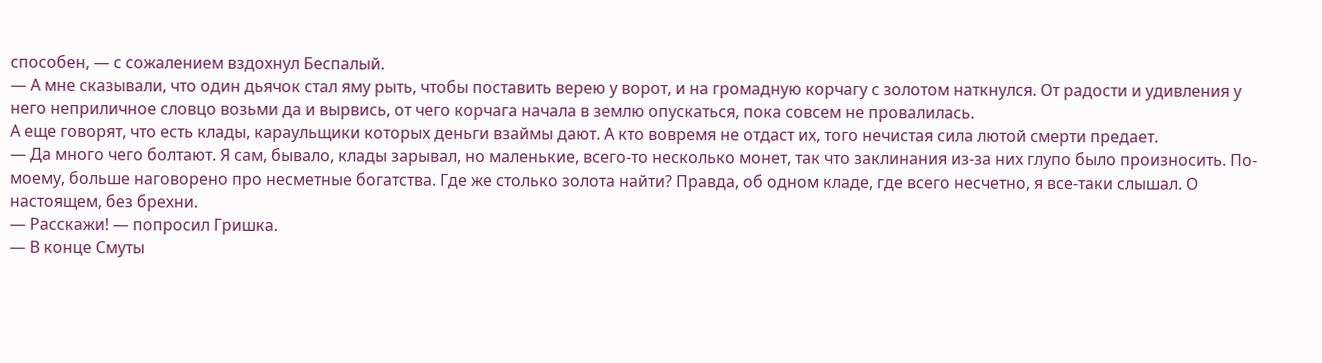способен, — с сожалением вздохнул Беспалый.
— А мне сказывали, что один дьячок стал яму рыть, чтобы поставить верею у ворот, и на громадную корчагу с золотом наткнулся. От радости и удивления у него неприличное словцо возьми да и вырвись, от чего корчага начала в землю опускаться, пока совсем не провалилась.
А еще говорят, что есть клады, караульщики которых деньги взаймы дают. А кто вовремя не отдаст их, того нечистая сила лютой смерти предает.
— Да много чего болтают. Я сам, бывало, клады зарывал, но маленькие, всего-то несколько монет, так что заклинания из-за них глупо было произносить. По-моему, больше наговорено про несметные богатства. Где же столько золота найти? Правда, об одном кладе, где всего несчетно, я все-таки слышал. О настоящем, без брехни.
— Расскажи! — попросил Гришка.
— В конце Смуты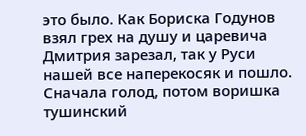это было. Как Бориска Годунов взял грех на душу и царевича Дмитрия зарезал, так у Руси нашей все наперекосяк и пошло. Сначала голод, потом воришка тушинский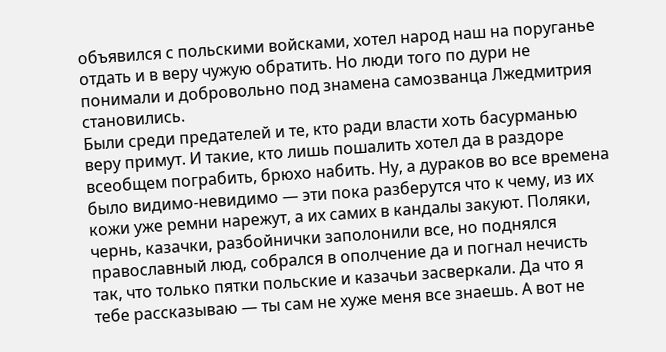объявился с польскими войсками, хотел народ наш на поруганье отдать и в веру чужую обратить. Но люди того по дури не понимали и добровольно под знамена самозванца Лжедмитрия становились.
Были среди предателей и те, кто ради власти хоть басурманью веру примут. И такие, кто лишь пошалить хотел да в раздоре всеобщем пограбить, брюхо набить. Ну, а дураков во все времена было видимо-невидимо — эти пока разберутся что к чему, из их кожи уже ремни нарежут, а их самих в кандалы закуют. Поляки, чернь, казачки, разбойнички заполонили все, но поднялся православный люд, собрался в ополчение да и погнал нечисть так, что только пятки польские и казачьи засверкали. Да что я тебе рассказываю — ты сам не хуже меня все знаешь. А вот не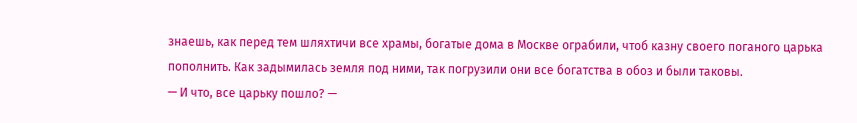знаешь, как перед тем шляхтичи все храмы, богатые дома в Москве ограбили, чтоб казну своего поганого царька пополнить. Как задымилась земля под ними, так погрузили они все богатства в обоз и были таковы.
— И что, все царьку пошло? —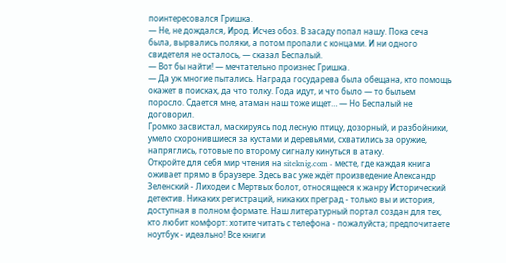поинтересовался Гришка.
— Не, не дождался, Ирод. Исчез обоз. В засаду попал нашу. Пока сеча была, вырвались поляки, а потом пропали с концами. И ни одного свидетеля не осталось, — сказал Беспалый.
— Вот бы найти! — мечтательно произнес Гришка.
— Да уж многие пытались. Награда государева была обещана, кто помощь окажет в поисках, да что толку. Года идут, и что было — то быльем поросло. Сдается мне, атаман наш тоже ищет… — Но Беспалый не договорил.
Громко засвистал, маскируясь под лесную птицу, дозорный, и разбойники, умело схоронившиеся за кустами и деревьями, схватились за оружие, напряглись, готовые по второму сигналу кинуться в атаку.
Откройте для себя мир чтения на siteknig.com - месте, где каждая книга оживает прямо в браузере. Здесь вас уже ждёт произведение Александр Зеленский - Лиходеи с Мертвых болот, относящееся к жанру Исторический детектив. Никаких регистраций, никаких преград - только вы и история, доступная в полном формате. Наш литературный портал создан для тех, кто любит комфорт: хотите читать с телефона - пожалуйста; предпочитаете ноутбук - идеально! Все книги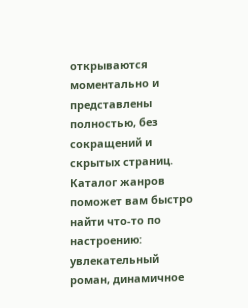открываются моментально и представлены полностью, без сокращений и скрытых страниц. Каталог жанров поможет вам быстро найти что-то по настроению: увлекательный роман, динамичное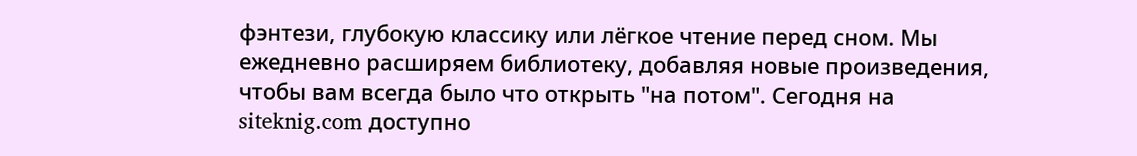фэнтези, глубокую классику или лёгкое чтение перед сном. Мы ежедневно расширяем библиотеку, добавляя новые произведения, чтобы вам всегда было что открыть "на потом". Сегодня на siteknig.com доступно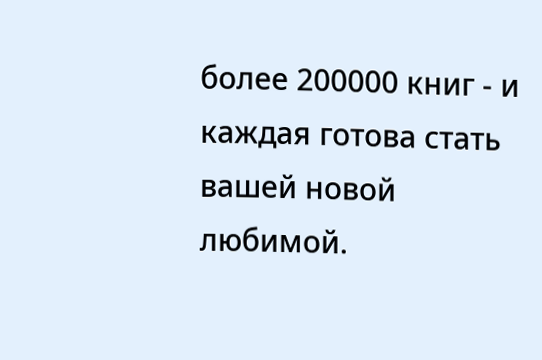более 200000 книг - и каждая готова стать вашей новой любимой.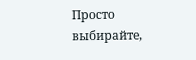Просто выбирайте,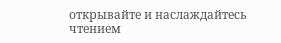открывайте и наслаждайтесь чтением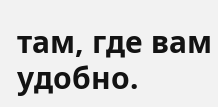там, где вам удобно.